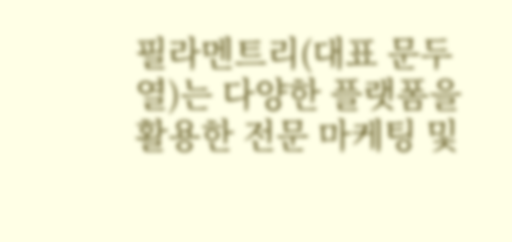필라멘트리(대표 문두열)는 다양한 플랫폼을 활용한 전문 마케팅 및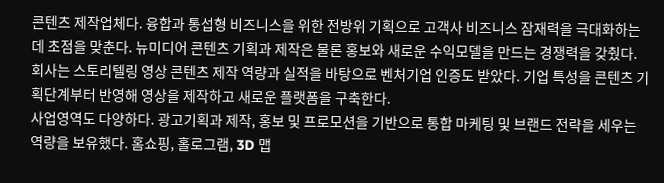콘텐츠 제작업체다. 융합과 통섭형 비즈니스을 위한 전방위 기획으로 고객사 비즈니스 잠재력을 극대화하는데 초점을 맞춘다. 뉴미디어 콘텐츠 기획과 제작은 물론 홍보와 새로운 수익모델을 만드는 경쟁력을 갖췄다.
회사는 스토리텔링 영상 콘텐츠 제작 역량과 실적을 바탕으로 벤처기업 인증도 받았다. 기업 특성을 콘텐츠 기획단계부터 반영해 영상을 제작하고 새로운 플랫폼을 구축한다.
사업영역도 다양하다. 광고기획과 제작, 홍보 및 프로모션을 기반으로 통합 마케팅 및 브랜드 전략을 세우는 역량을 보유했다. 홈쇼핑, 홀로그램, 3D 맵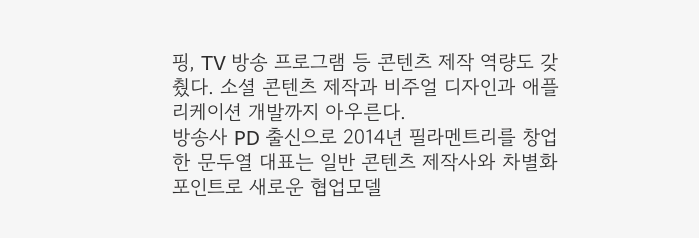핑, TV 방송 프로그램 등 콘텐츠 제작 역량도 갖췄다. 소셜 콘텐츠 제작과 비주얼 디자인과 애플리케이션 개발까지 아우른다.
방송사 PD 출신으로 2014년 필라멘트리를 창업한 문두열 대표는 일반 콘텐츠 제작사와 차별화 포인트로 새로운 협업모델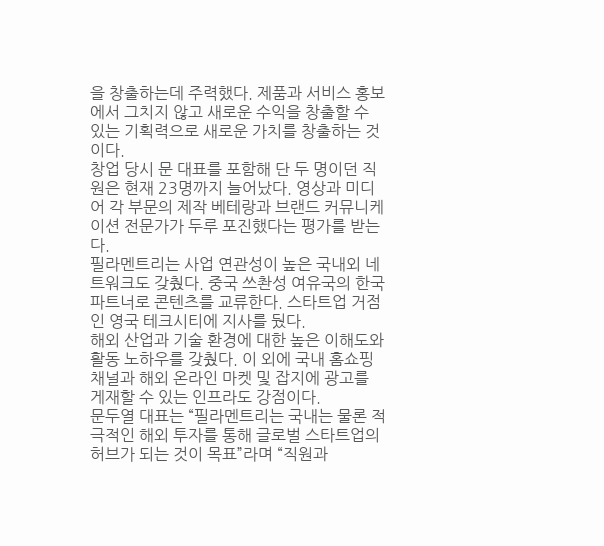을 창출하는데 주력했다. 제품과 서비스 홍보에서 그치지 않고 새로운 수익을 창출할 수 있는 기획력으로 새로운 가치를 창출하는 것이다.
창업 당시 문 대표를 포함해 단 두 명이던 직원은 현재 23명까지 늘어났다. 영상과 미디어 각 부문의 제작 베테랑과 브랜드 커뮤니케이션 전문가가 두루 포진했다는 평가를 받는다.
필라멘트리는 사업 연관성이 높은 국내외 네트워크도 갖췄다. 중국 쓰촨성 여유국의 한국 파트너로 콘텐츠를 교류한다. 스타트업 거점인 영국 테크시티에 지사를 뒀다.
해외 산업과 기술 환경에 대한 높은 이해도와 활동 노하우를 갖췄다. 이 외에 국내 홈쇼핑 채널과 해외 온라인 마켓 및 잡지에 광고를 게재할 수 있는 인프라도 강점이다.
문두열 대표는 “필라멘트리는 국내는 물론 적극적인 해외 투자를 통해 글로벌 스타트업의 허브가 되는 것이 목표”라며 “직원과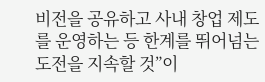비전을 공유하고 사내 창업 제도를 운영하는 등 한계를 뛰어넘는 도전을 지속할 것”이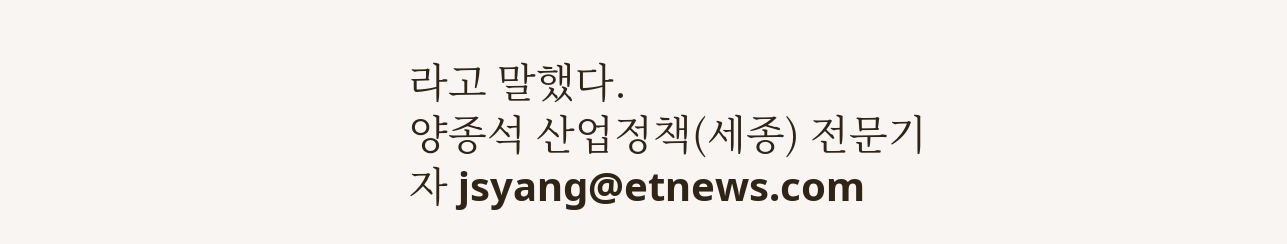라고 말했다.
양종석 산업정책(세종) 전문기자 jsyang@etnews.com